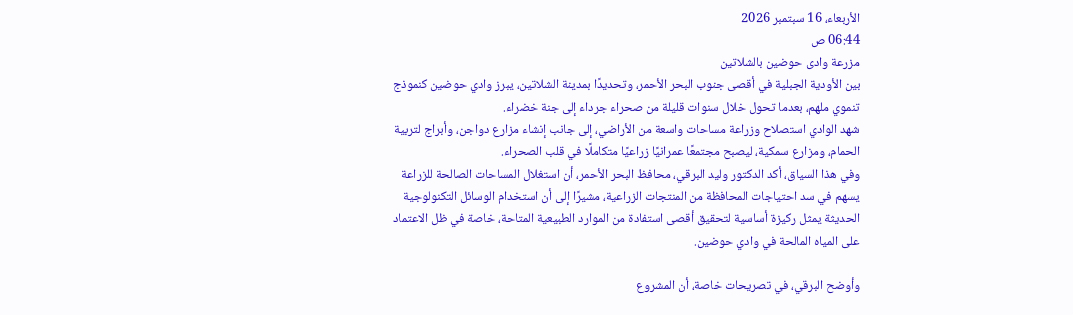الأربعاء، 16 سبتمبر 2026
06:44 ص
مزرعة وادى حوضين بالشلاتين
بين الأودية الجبلية في أقصى جنوب البحر الأحمر، وتحديدًا بمدينة الشلاتين، يبرز وادي حوضين كنموذج تنموي ملهم، بعدما تحول خلال سنوات قليلة من صحراء جرداء إلى جنة خضراء.
شهد الوادي استصلاح وزراعة مساحات واسعة من الأراضي، إلى جانب إنشاء مزارع دواجن، وأبراج لتربية الحمام، ومزارع سمكية، ليصبح مجتمعًا عمرانيًا زراعيًا متكاملًا في قلب الصحراء.
وفي هذا السياق، أكد الدكتور وليد البرقي، محافظ البحر الأحمر، أن استغلال المساحات الصالحة للزراعة يسهم في سد احتياجات المحافظة من المنتجات الزراعية، مشيرًا إلى أن استخدام الوسائل التكنولوجية الحديثة يمثل ركيزة أساسية لتحقيق أقصى استفادة من الموارد الطبيعية المتاحة، خاصة في ظل الاعتماد على المياه المالحة في وادي حوضين.

وأوضح البرقي، في تصريحات خاصة، أن المشروع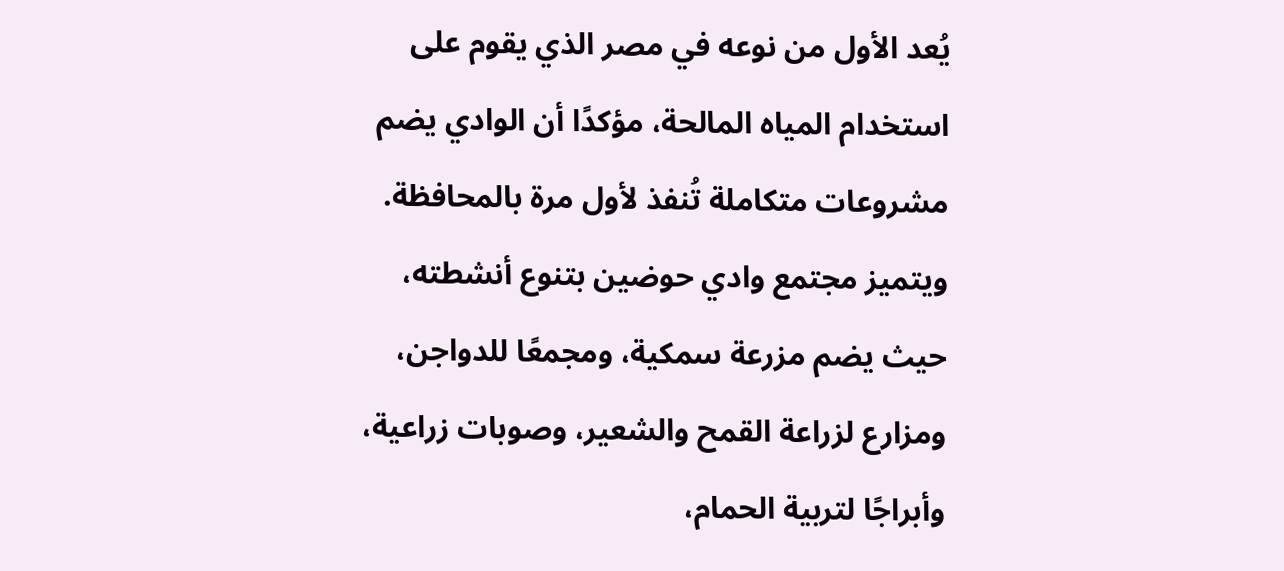يُعد الأول من نوعه في مصر الذي يقوم على استخدام المياه المالحة، مؤكدًا أن الوادي يضم مشروعات متكاملة تُنفذ لأول مرة بالمحافظة.
ويتميز مجتمع وادي حوضين بتنوع أنشطته، حيث يضم مزرعة سمكية، ومجمعًا للدواجن، ومزارع لزراعة القمح والشعير، وصوبات زراعية، وأبراجًا لتربية الحمام،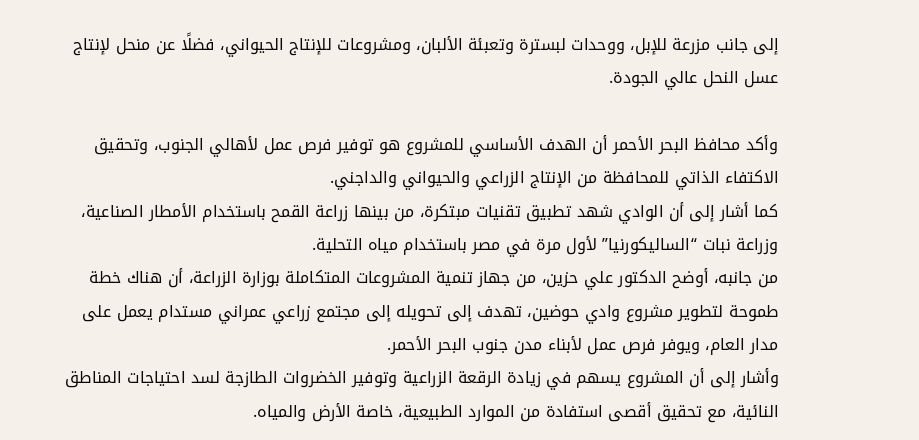إلى جانب مزرعة للإبل، ووحدات لبسترة وتعبئة الألبان، ومشروعات للإنتاج الحيواني، فضلًا عن منحل لإنتاج عسل النحل عالي الجودة.

وأكد محافظ البحر الأحمر أن الهدف الأساسي للمشروع هو توفير فرص عمل لأهالي الجنوب، وتحقيق الاكتفاء الذاتي للمحافظة من الإنتاج الزراعي والحيواني والداجني.
كما أشار إلى أن الوادي شهد تطبيق تقنيات مبتكرة، من بينها زراعة القمح باستخدام الأمطار الصناعية، وزراعة نبات “الساليكورنيا” لأول مرة في مصر باستخدام مياه التحلية.
من جانبه، أوضح الدكتور علي حزين، من جهاز تنمية المشروعات المتكاملة بوزارة الزراعة، أن هناك خطة طموحة لتطوير مشروع وادي حوضين، تهدف إلى تحويله إلى مجتمع زراعي عمراني مستدام يعمل على مدار العام، ويوفر فرص عمل لأبناء مدن جنوب البحر الأحمر.
وأشار إلى أن المشروع يسهم في زيادة الرقعة الزراعية وتوفير الخضروات الطازجة لسد احتياجات المناطق النائية، مع تحقيق أقصى استفادة من الموارد الطبيعية، خاصة الأرض والمياه.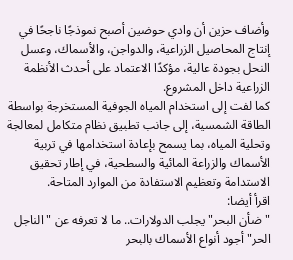وأضاف حزين أن وادي حوضين أصبح نموذجًا ناجحًا في إنتاج المحاصيل الزراعية، والدواجن، والأسماك، وعسل النحل بجودة عالية، مؤكدًا الاعتماد على أحدث الأنظمة الزراعية داخل المشروع.
كما لفت إلى استخدام المياه الجوفية المستخرجة بواسطة الطاقة الشمسية، إلى جانب تطبيق نظام متكامل لمعالجة وتحلية المياه، بما يسمح بإعادة استخدامها في تربية الأسماك والزراعة المائية والسطحية، في إطار تحقيق الاستدامة وتعظيم الاستفادة من الموارد المتاحة.
اقرأ أيضا:
"ضأن البحر" يجلب الدولارات.. ما لا تعرفه عن "الناجل الحر" أجود أنواع الأسماك بالبحر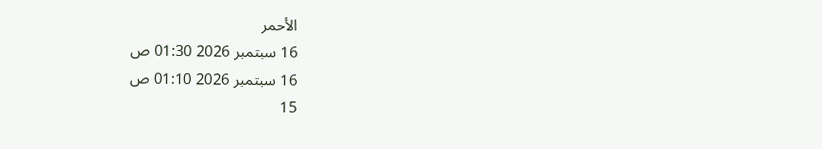الأحمر
16 سبتمبر 2026 01:30 ص
16 سبتمبر 2026 01:10 ص
15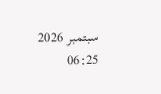سبتمبر 2026 06:25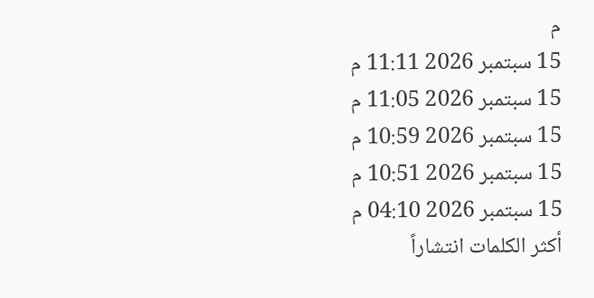م
15 سبتمبر 2026 11:11 م
15 سبتمبر 2026 11:05 م
15 سبتمبر 2026 10:59 م
15 سبتمبر 2026 10:51 م
15 سبتمبر 2026 04:10 م
أكثر الكلمات انتشاراً